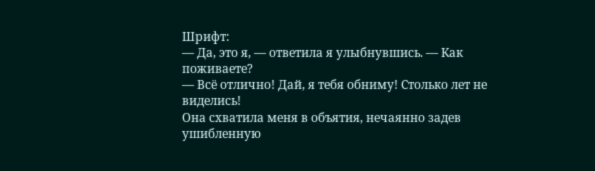Шрифт:
— Да, это я, — ответила я улыбнувшись. — Как поживаете?
— Всё отлично! Дай, я тебя обниму! Столько лет не виделись!
Она схватила меня в объятия, нечаянно задев ушибленную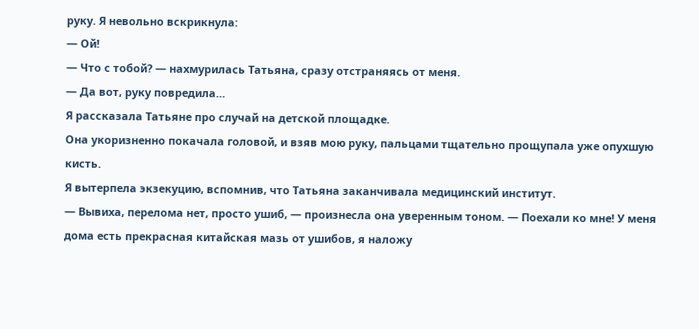руку. Я невольно вскрикнула:
— Ой!
— Что с тобой? — нахмурилась Татьяна, сразу отстраняясь от меня.
— Да вот, руку повредила…
Я рассказала Татьяне про случай на детской площадке.
Она укоризненно покачала головой, и взяв мою руку, пальцами тщательно прощупала уже опухшую кисть.
Я вытерпела экзекуцию, вспомнив, что Татьяна заканчивала медицинский институт.
— Вывиха, перелома нет, просто ушиб, — произнесла она уверенным тоном. — Поехали ко мне! У меня дома есть прекрасная китайская мазь от ушибов, я наложу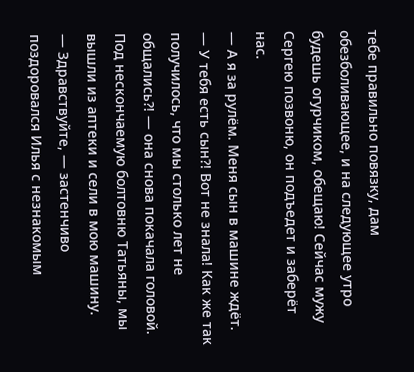тебе правильно повязку, дам обезболивающее, и на следующее утро будешь огурчиком, обещаю! Сейчас мужу Сергею позвоню, он подъедет и заберёт нас.
— А я за рулём. Меня сын в машине ждёт.
— У тебя есть сын?! Вот не знала! Как же так получилось, что мы столько лет не общались?! — она снова покачала головой.
Под нескончаемую болтовню Татьяны, мы вышли из аптеки и сели в мою машину.
— Здравствуйте, — застенчиво поздоровался Илья с незнакомым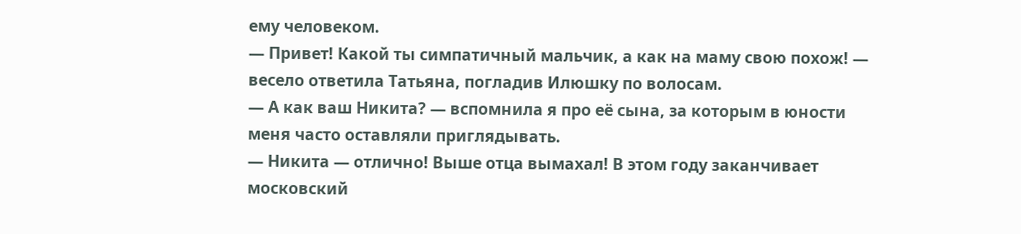ему человеком.
— Привет! Какой ты симпатичный мальчик, а как на маму свою похож! — весело ответила Татьяна, погладив Илюшку по волосам.
— А как ваш Никита? — вспомнила я про её сына, за которым в юности меня часто оставляли приглядывать.
— Никита — отлично! Выше отца вымахал! В этом году заканчивает московский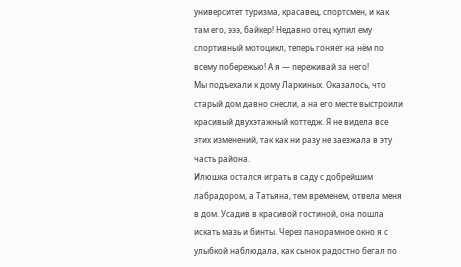университет туризма, красавец, спортсмен, и как там его, эээ, байкер! Недавно отец купил ему спортивный мотоцикл, теперь гоняет на нём по всему побережью! А я — переживай за него!
Мы подъехали к дому Ларкиных. Оказалось, что старый дом давно снесли, а на его месте выстроили красивый двухэтажный коттедж. Я не видела все этих изменений, так как ни разу не заезжала в эту часть района.
Илюшка остался играть в саду с добрейшим лабрадором, а Татьяна, тем временем, отвела меня в дом. Усадив в красивой гостиной, она пошла искать мазь и бинты. Через панорамное окно я с улыбкой наблюдала, как сынок радостно бегал по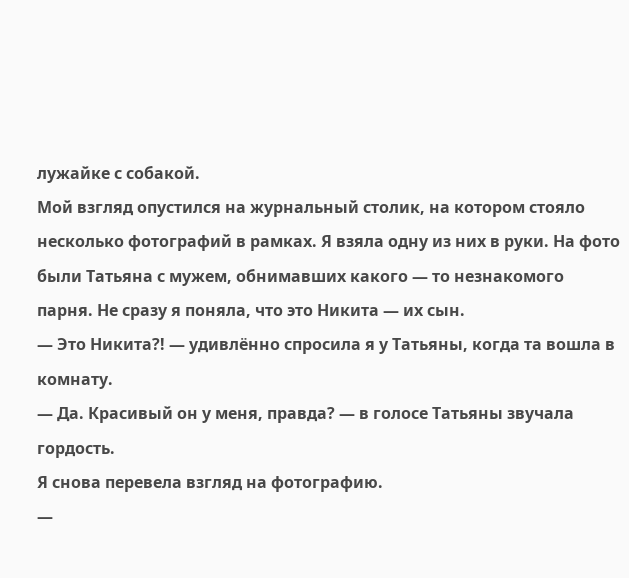лужайке с собакой.
Мой взгляд опустился на журнальный столик, на котором стояло несколько фотографий в рамках. Я взяла одну из них в руки. На фото были Татьяна с мужем, обнимавших какого — то незнакомого парня. Не сразу я поняла, что это Никита — их сын.
— Это Никита?! — удивлённо спросила я у Татьяны, когда та вошла в комнату.
— Да. Красивый он у меня, правда? — в голосе Татьяны звучала гордость.
Я снова перевела взгляд на фотографию.
—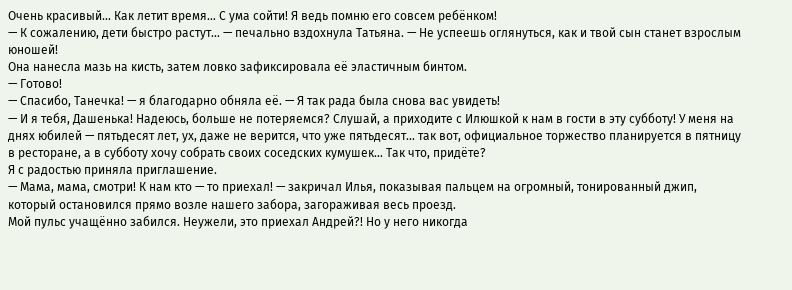Очень красивый… Как летит время… С ума сойти! Я ведь помню его совсем ребёнком!
— К сожалению, дети быстро растут… — печально вздохнула Татьяна. — Не успеешь оглянуться, как и твой сын станет взрослым юношей!
Она нанесла мазь на кисть, затем ловко зафиксировала её эластичным бинтом.
— Готово!
— Спасибо, Танечка! — я благодарно обняла её. — Я так рада была снова вас увидеть!
— И я тебя, Дашенька! Надеюсь, больше не потеряемся? Слушай, а приходите с Илюшкой к нам в гости в эту субботу! У меня на днях юбилей — пятьдесят лет, ух, даже не верится, что уже пятьдесят… так вот, официальное торжество планируется в пятницу в ресторане, а в субботу хочу собрать своих соседских кумушек… Так что, придёте?
Я с радостью приняла приглашение.
— Мама, мама, смотри! К нам кто — то приехал! — закричал Илья, показывая пальцем на огромный, тонированный джип, который остановился прямо возле нашего забора, загораживая весь проезд.
Мой пульс учащённо забился. Неужели, это приехал Андрей?! Но у него никогда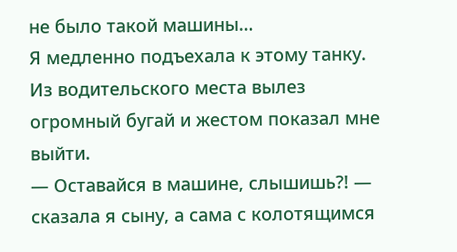не было такой машины…
Я медленно подъехала к этому танку.
Из водительского места вылез огромный бугай и жестом показал мне выйти.
— Оставайся в машине, слышишь?! — сказала я сыну, а сама с колотящимся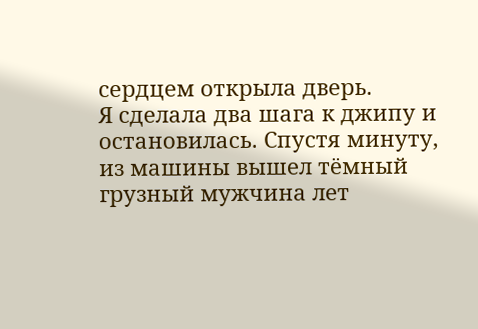сердцем открыла дверь.
Я сделала два шага к джипу и остановилась. Спустя минуту, из машины вышел тёмный грузный мужчина лет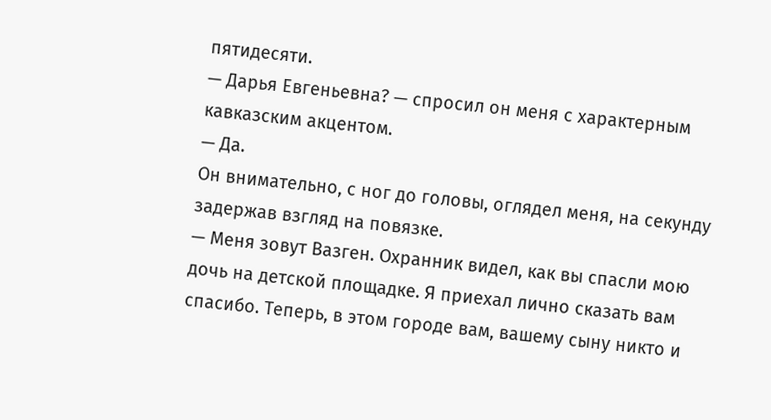пятидесяти.
— Дарья Евгеньевна? — спросил он меня с характерным кавказским акцентом.
— Да.
Он внимательно, с ног до головы, оглядел меня, на секунду задержав взгляд на повязке.
— Меня зовут Вазген. Охранник видел, как вы спасли мою дочь на детской площадке. Я приехал лично сказать вам спасибо. Теперь, в этом городе вам, вашему сыну никто и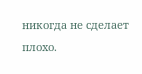никогда не сделает плохо.